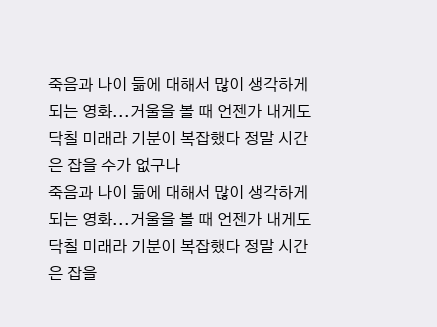죽음과 나이 듦에 대해서 많이 생각하게 되는 영화...거울을 볼 때 언젠가 내게도 닥칠 미래라 기분이 복잡했다 정말 시간은 잡을 수가 없구나
죽음과 나이 듦에 대해서 많이 생각하게 되는 영화...거울을 볼 때 언젠가 내게도 닥칠 미래라 기분이 복잡했다 정말 시간은 잡을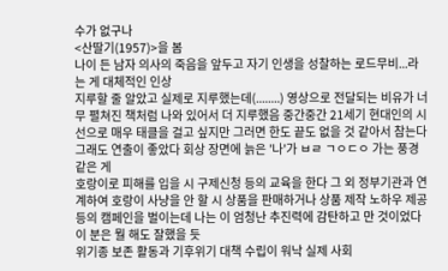수가 없구나
<산딸기(1957)>을 봄
나이 든 남자 의사의 죽음을 앞두고 자기 인생을 성찰하는 로드무비...라는 게 대체적인 인상
지루할 줄 알았고 실제로 지루했는데(........) 영상으로 전달되는 비유가 너무 펼쳐진 책처럼 나와 있어서 더 지루했음 중간중간 21세기 현대인의 시선으로 매우 태클을 걸고 싶지만 그러면 한도 끝도 없을 것 같아서 참는다
그래도 연출이 좋았다 회상 장면에 늙은 '나'가 ㅂㄹ ㄱㅇㄷㅇ 가는 풍경 같은 게
호랑이로 피해를 입을 시 구제신청 등의 교육을 한다 그 외 정부기관과 연계하여 호랑이 사냥을 안 할 시 상품을 판매하거나 상품 제작 노하우 제공 등의 캠페인을 벌이는데 나는 이 엄청난 추진력에 감탄하고 만 것이었다 이 분은 뭘 해도 잘했을 듯
위기종 보존 활동과 기후위기 대책 수립이 워낙 실제 사회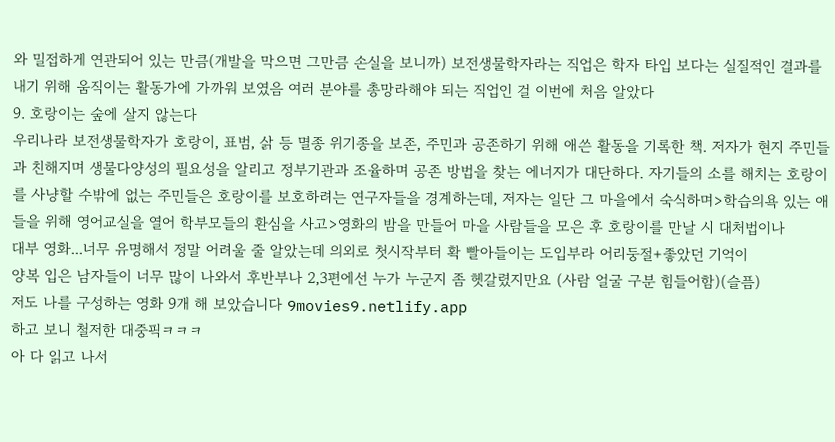와 밀접하게 연관되어 있는 만큼(개발을 막으면 그만큼 손실을 보니까) 보전생물학자라는 직업은 학자 타입 보다는 실질적인 결과를 내기 위해 움직이는 활동가에 가까워 보였음 여러 분야를 총망라해야 되는 직업인 걸 이번에 처음 알았다
9. 호랑이는 숲에 살지 않는다
우리나라 보전생물학자가 호랑이, 표범, 삵 등 멸종 위기종을 보존, 주민과 공존하기 위해 애쓴 활동을 기록한 책. 저자가 현지 주민들과 친해지며 생물다양성의 필요성을 알리고 정부기관과 조율하며 공존 방법을 찾는 에너지가 대단하다. 자기들의 소를 해치는 호랑이를 사냥할 수밖에 없는 주민들은 호랑이를 보호하려는 연구자들을 경계하는데, 저자는 일단 그 마을에서 숙식하며>학습의욕 있는 애들을 위해 영어교실을 열어 학부모들의 환심을 사고>영화의 밤을 만들어 마을 사람들을 모은 후 호랑이를 만날 시 대처법이나
대부 영화...너무 유명해서 정말 어려울 줄 알았는데 의외로 첫시작부터 확 빨아들이는 도입부라 어리둥절+좋았던 기억이
양복 입은 남자들이 너무 많이 나와서 후반부나 2,3편에선 누가 누군지 좀 헷갈렸지만요 (사람 얼굴 구분 힘들어함)(슬픔)
저도 나를 구성하는 영화 9개 해 보았습니다 9movies9.netlify.app
하고 보니 철저한 대중픽ㅋㅋㅋ
아 다 읽고 나서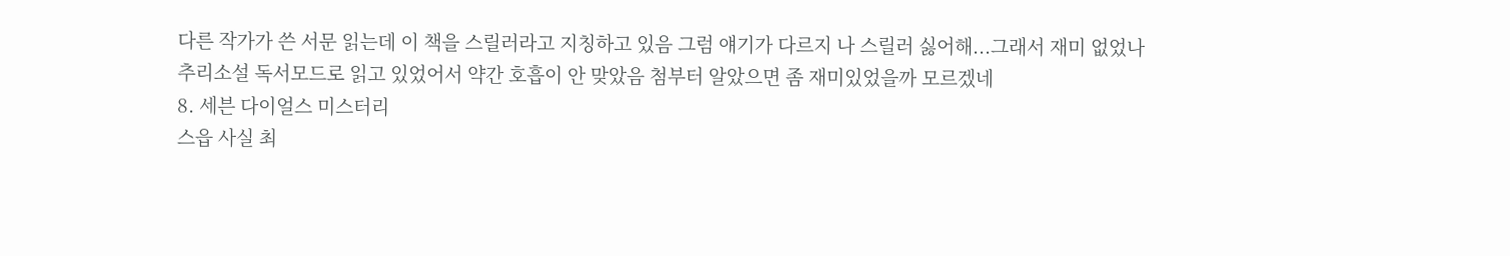다른 작가가 쓴 서문 읽는데 이 책을 스릴러라고 지칭하고 있음 그럼 얘기가 다르지 나 스릴러 싫어해...그래서 재미 없었나
추리소설 독서모드로 읽고 있었어서 약간 호흡이 안 맞았음 첨부터 알았으면 좀 재미있었을까 모르겠네
8. 세븐 다이얼스 미스터리
스읍 사실 최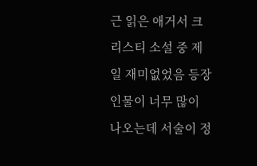근 읽은 애거서 크리스티 소설 중 제일 재미없었음 등장인물이 너무 많이 나오는데 서술이 정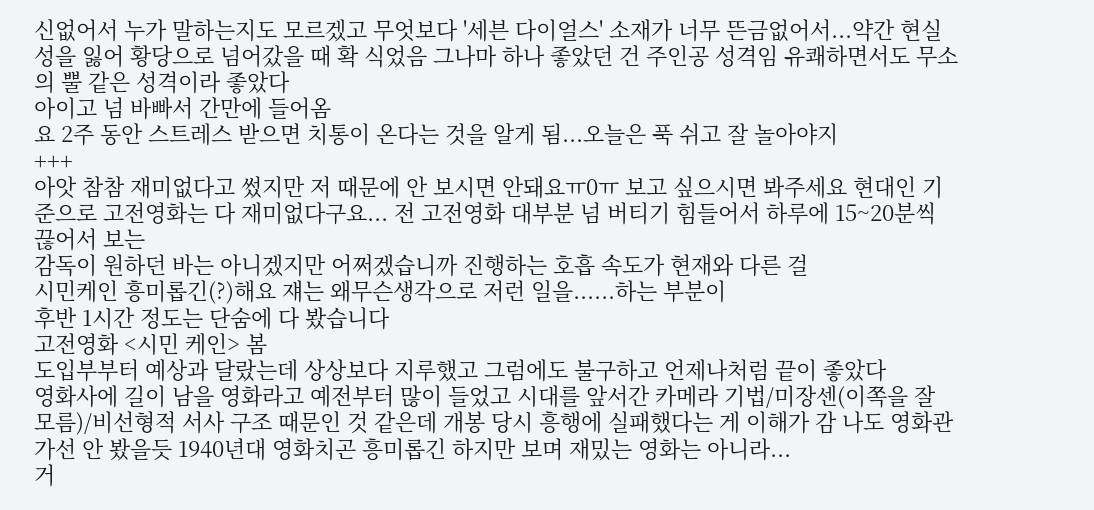신없어서 누가 말하는지도 모르겠고 무엇보다 '세븐 다이얼스' 소재가 너무 뜬금없어서...약간 현실성을 잃어 황당으로 넘어갔을 때 확 식었음 그나마 하나 좋았던 건 주인공 성격임 유쾌하면서도 무소의 뿔 같은 성격이라 좋았다
아이고 넘 바빠서 간만에 들어옴
요 2주 동안 스트레스 받으면 치통이 온다는 것을 알게 됨...오늘은 푹 쉬고 잘 놀아야지
+++
아앗 참참 재미없다고 썼지만 저 때문에 안 보시면 안돼요ㅠ0ㅠ 보고 싶으시면 봐주세요 현대인 기준으로 고전영화는 다 재미없다구요... 전 고전영화 대부분 넘 버티기 힘들어서 하루에 15~20분씩 끊어서 보는
감독이 원하던 바는 아니겠지만 어쩌겠습니까 진행하는 호흡 속도가 현재와 다른 걸
시민케인 흥미롭긴(?)해요 쟤는 왜무슨생각으로 저런 일을......하는 부분이
후반 1시간 정도는 단숨에 다 봤습니다
고전영화 <시민 케인> 봄
도입부부터 예상과 달랐는데 상상보다 지루했고 그럼에도 불구하고 언제나처럼 끝이 좋았다
영화사에 길이 남을 영화라고 예전부터 많이 들었고 시대를 앞서간 카메라 기법/미장센(이쪽을 잘 모름)/비선형적 서사 구조 때문인 것 같은데 개봉 당시 흥행에 실패했다는 게 이해가 감 나도 영화관 가선 안 봤을듯 1940년대 영화치곤 흥미롭긴 하지만 보며 재밌는 영화는 아니라...
거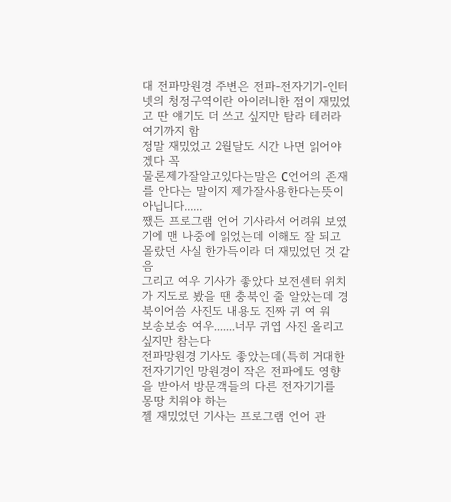대 전파망원경 주변은 전파-전자기기-인터넷의 청정구역이란 아이러니한 점이 재밌었고 딴 얘기도 더 쓰고 싶지만 탐라 테러라 여기까지 함
정말 재밌었고 2월달도 시간 나면 읽어야겠다 꼭
물론제가잘알고있다는말은 C언어의 존재를 안다는 말이지 제가잘사용한다는뜻이아닙니다......
쨌든 프로그램 언어 기사라서 어려워 보였기에 맨 나중에 읽었는데 이해도 잘 되고 몰랐던 사실 한가득이라 더 재밌었던 것 같음
그리고 여우 기사가 좋았다 보전센터 위치가 지도로 봤을 땐 충북인 줄 알았는데 경북이어씀 사진도 내용도 진짜 귀 여 워
보송보송 여우.......너무 귀엽 사진 올리고 싶지만 참는다
전파망원경 기사도 좋았는데(특히 거대한 전자기기인 망원경이 작은 전파에도 영향을 받아서 방문객들의 다른 전자기기를 몽땅 치워야 하는
젤 재밌었던 기사는 프로그램 언어 관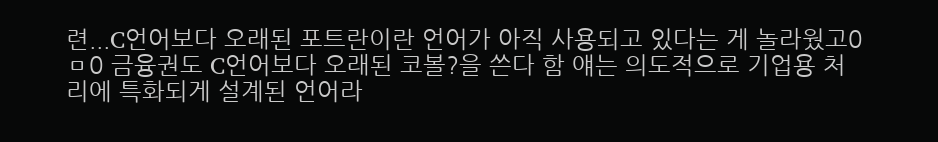련...C언어보다 오래된 포트란이란 언어가 아직 사용되고 있다는 게 놀라웠고0ㅁ0 금융권도 C언어보다 오래된 코볼?을 쓴다 함 얘는 의도적으로 기업용 처리에 특화되게 설계된 언어라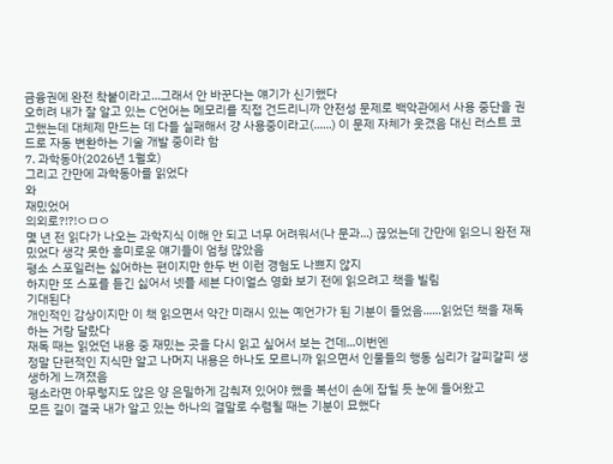금융권에 완전 착붙이라고...그래서 안 바꾼다는 얘기가 신기했다
오히려 내가 잘 알고 있는 C언어는 메모리를 직접 건드리니까 안전성 문제로 백악관에서 사용 중단을 권고했는데 대체제 만드는 데 다들 실패해서 걍 사용중이라고(......) 이 문제 자체가 웃겼음 대신 러스트 코드로 자동 변환하는 기술 개발 중이라 함
7. 과학동아(2026년 1월호)
그리고 간만에 과학동아를 읽었다
와
재밌었어
의외로?!?!ㅇㅁㅇ
몇 년 전 읽다가 나오는 과학지식 이해 안 되고 너무 어려워서(나 문과...) 끊었는데 간만에 읽으니 완전 재밌었다 생각 못한 흥미로운 얘기들이 엄청 많았음
평소 스포일러는 싫어하는 편이지만 한두 번 이런 경험도 나쁘지 않지
하지만 또 스포를 듣긴 싫어서 넷플 세븐 다이얼스 영화 보기 전에 읽으려고 책을 빌림
기대된다
개인적인 감상이지만 이 책 읽으면서 약간 미래시 있는 예언가가 된 기분이 들었음......읽었던 책을 재독하는 거랑 달랐다
재독 때는 읽었던 내용 중 재밌는 곳을 다시 읽고 싶어서 보는 건데...이번엔
정말 단편적인 지식만 알고 나머지 내용은 하나도 모르니까 읽으면서 인물들의 행동 심리가 갈피갈피 생생하게 느껴졌음
평소라면 아무렇지도 않은 양 은밀하게 감춰져 있어야 했을 복선이 손에 잡힐 듯 눈에 들어왔고
모든 길이 결국 내가 알고 있는 하나의 결말로 수렴될 때는 기분이 묘했다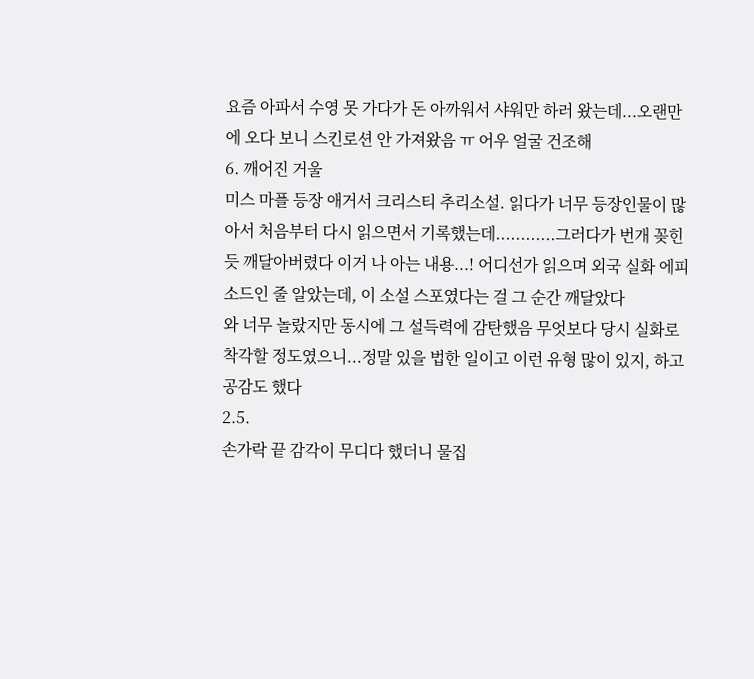요즘 아파서 수영 못 가다가 돈 아까워서 샤워만 하러 왔는데...오랜만에 오다 보니 스킨로션 안 가져왔음 ㅠ 어우 얼굴 건조해
6. 깨어진 거울
미스 마플 등장 애거서 크리스티 추리소설. 읽다가 너무 등장인물이 많아서 처음부터 다시 읽으면서 기록했는데............그러다가 번개 꽂힌 듯 깨달아버렸다 이거 나 아는 내용...! 어디선가 읽으며 외국 실화 에피소드인 줄 알았는데, 이 소설 스포였다는 걸 그 순간 깨달았다
와 너무 놀랐지만 동시에 그 설득력에 감탄했음 무엇보다 당시 실화로 착각할 정도였으니...정말 있을 법한 일이고 이런 유형 많이 있지, 하고 공감도 했다
2.5.
손가락 끝 감각이 무디다 했더니 물집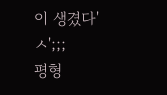이 생겼다'ㅅ';;;
평형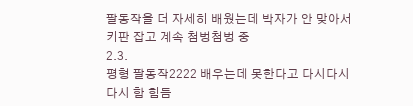팔동작을 더 자세히 배웠는데 박자가 안 맞아서 키판 잡고 계속 첨벙첨벙 중
2.3.
평형 팔동작2222 배우는데 못한다고 다시다시다시 함 힘듬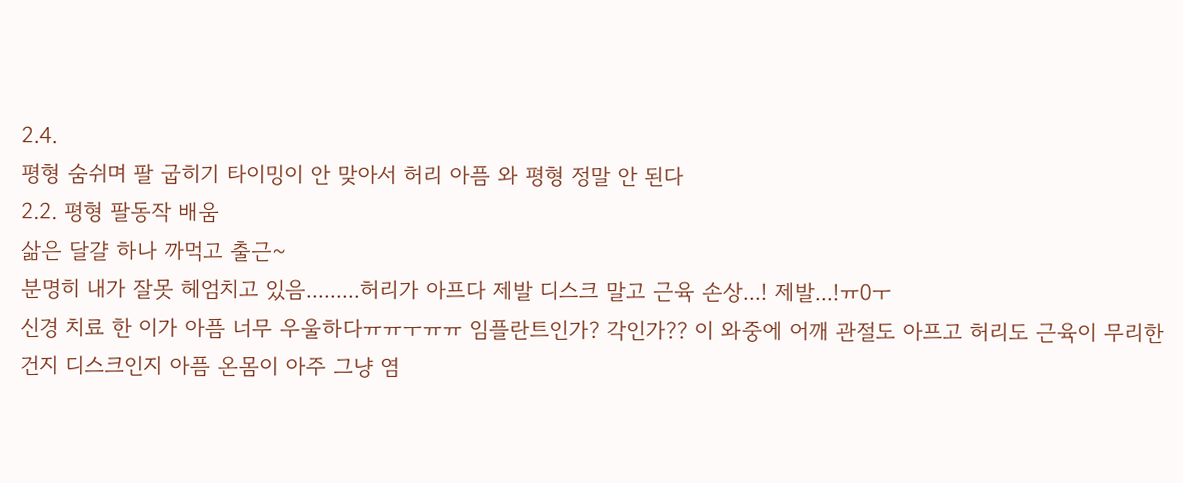2.4.
평형 숨쉬며 팔 굽히기 타이밍이 안 맞아서 허리 아픔 와 평형 정말 안 된다
2.2. 평형 팔동작 배움
삶은 달걀 하나 까먹고 출근~
분명히 내가 잘못 헤엄치고 있음.........허리가 아프다 제발 디스크 말고 근육 손상...! 제발...!ㅠ0ㅜ
신경 치료 한 이가 아픔 너무 우울하다ㅠㅠㅜㅠㅠ 임플란트인가? 각인가?? 이 와중에 어깨 관절도 아프고 허리도 근육이 무리한 건지 디스크인지 아픔 온몸이 아주 그냥 염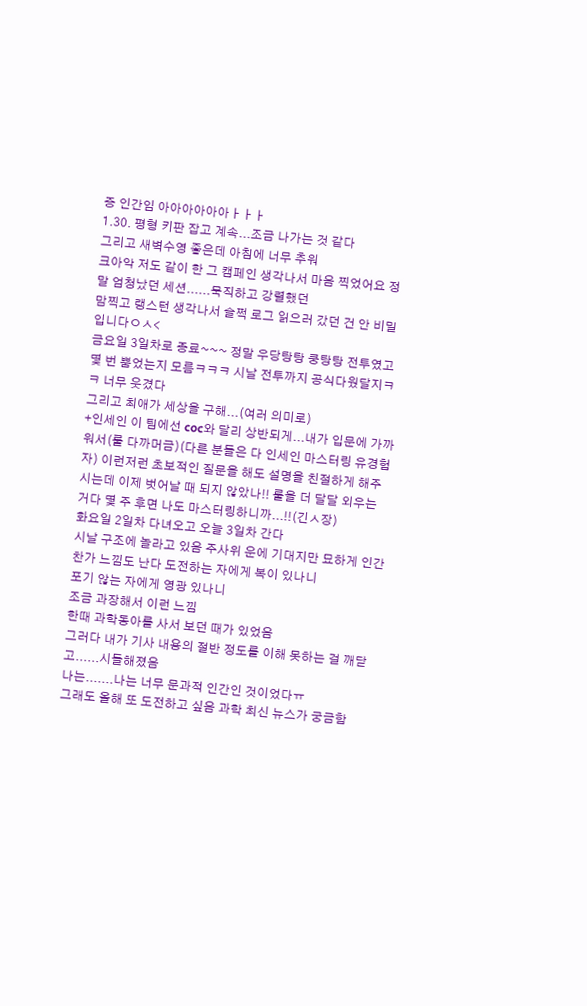증 인간임 아아아아아아ㅏㅏㅏ
1.30. 평형 키판 잡고 계속...조금 나가는 것 같다
그리고 새벽수영 좋은데 아침에 너무 추워
크아악 저도 같이 한 그 캠페인 생각나서 마음 찍었어요 정말 엄청났던 세션......묵직하고 강렬했던
맘찍고 랭스턴 생각나서 슬쩍 로그 읽으러 갔던 건 안 비밀입니다ㅇㅅ<
금요일 3일차로 종료~~~ 정말 우당탕탕 쿵탕탕 전투였고 몇 번 뿜었는지 모름ㅋㅋㅋ 시날 전투까지 공식다웠달지ㅋㅋ 너무 웃겼다
그리고 최애가 세상을 구해...(여러 의미로)
+인세인 이 팀에선 coc와 달리 상반되게...내가 입문에 가까워서(룰 다까머금)(다른 분들은 다 인세인 마스터링 유경험자) 이런저런 초보적인 질문을 해도 설명을 친절하게 해주시는데 이제 벗어날 때 되지 않았나!! 룰을 더 달달 외우는 거다 몇 주 후면 나도 마스터링하니까...!!(긴ㅅ장)
화요일 2일차 다녀오고 오늘 3일차 간다
시날 구조에 놀라고 있음 주사위 운에 기대지만 묘하게 인간찬가 느낌도 난다 도전하는 자에게 복이 있나니
포기 않는 자에게 영광 있나니
조금 과장해서 이런 느낌
한때 과학동아를 사서 보던 때가 있었음
그러다 내가 기사 내용의 절반 정도를 이해 못하는 걸 깨닫고......시들해졌음
나는.......나는 너무 문과적 인간인 것이었다ㅠ
그래도 올해 또 도전하고 싶음 과학 최신 뉴스가 궁금함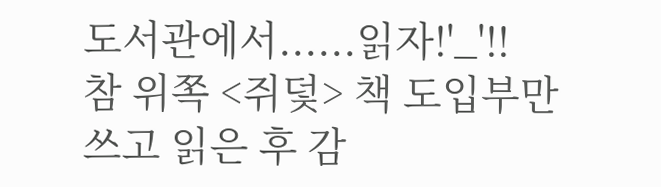도서관에서......읽자!'_'!!
참 위쪽 <쥐덫> 책 도입부만 쓰고 읽은 후 감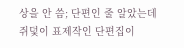상을 안 씀; 단편인 줄 알았는데 쥐덫이 표제작인 단편집이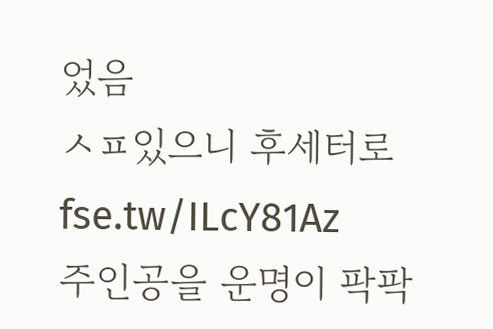었음
ㅅㅍ있으니 후세터로
fse.tw/ILcY81Az
주인공을 운명이 팍팍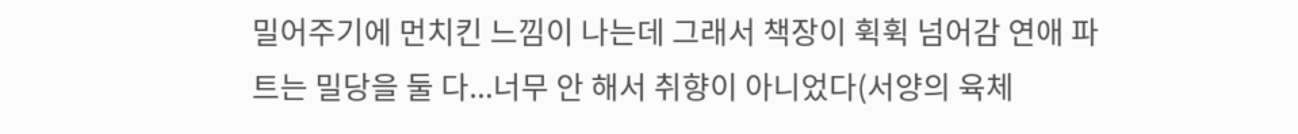밀어주기에 먼치킨 느낌이 나는데 그래서 책장이 휙휙 넘어감 연애 파트는 밀당을 둘 다...너무 안 해서 취향이 아니었다(서양의 육체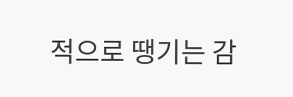적으로 땡기는 감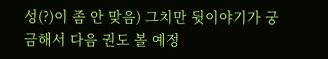성(?)이 좀 안 맞음) 그치만 뒷이야기가 궁금해서 다음 권도 볼 예정